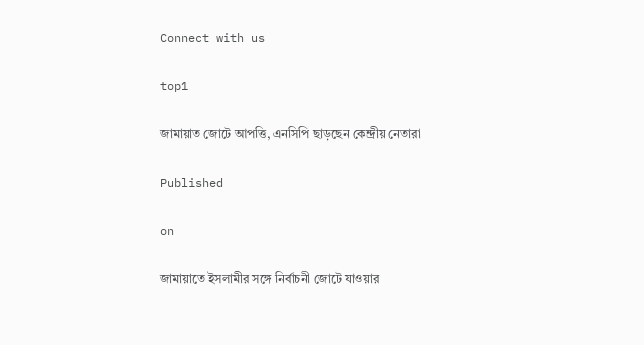Connect with us

top1

জামায়াত জোটে আপত্তি, এনসিপি ছাড়ছেন কেন্দ্রীয় নেতারা

Published

on

জামায়াতে ইসলামীর সঙ্গে নির্বাচনী জোটে যাওয়ার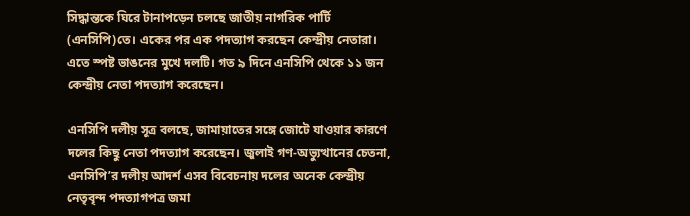সিদ্ধান্তকে ঘিরে টানাপড়েন চলছে জাতীয় নাগরিক পার্টি (এনসিপি)তে। একের পর এক পদত্যাগ করছেন কেন্দ্রীয় নেতারা। এতে স্পষ্ট ভাঙনের মুখে দলটি। গত ৯ দিনে এনসিপি থেকে ১১ জন কেন্দ্রীয় নেতা পদত্যাগ করেছেন।

এনসিপি দলীয় সূত্র বলছে, জামায়াতের সঙ্গে জোটে যাওয়ার কারণে দলের কিছু নেতা পদত্যাগ করেছেন। জুলাই গণ-অভ্যুত্থানের চেতনা, এনসিপি’র দলীয় আদর্শ এসব বিবেচনায় দলের অনেক কেন্দ্রীয় নেতৃবৃন্দ পদত্যাগপত্র জমা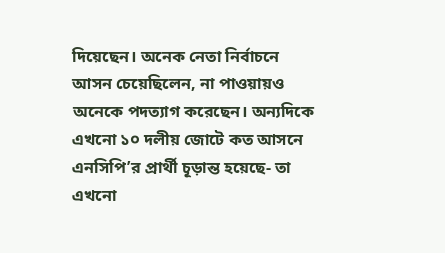দিয়েছেন। অনেক নেতা নির্বাচনে আসন চেয়েছিলেন, না পাওয়ায়ও অনেকে পদত্যাগ করেছেন। অন্যদিকে এখনো ১০ দলীয় জোটে কত আসনে এনসিপি’র প্রার্থী চূড়ান্ত হয়েছে- তা এখনো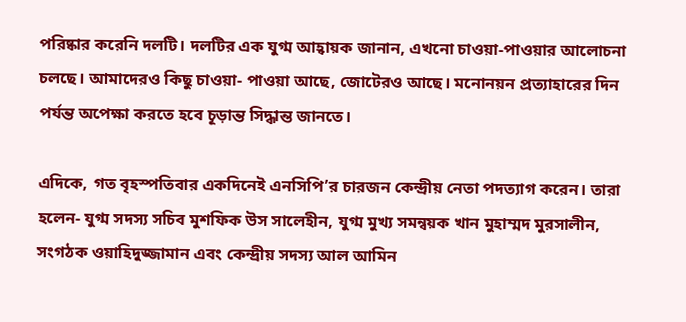পরিষ্কার করেনি দলটি। দলটির এক যুগ্ম আহ্বায়ক জানান, এখনো চাওয়া-পাওয়ার আলোচনা চলছে। আমাদেরও কিছু চাওয়া- পাওয়া আছে, জোটেরও আছে। মনোনয়ন প্রত্যাহারের দিন পর্যন্ত অপেক্ষা করতে হবে চূড়ান্ত সিদ্ধান্ত জানতে।

এদিকে, গত বৃহস্পতিবার একদিনেই এনসিপি’র চারজন কেন্দ্রীয় নেতা পদত্যাগ করেন। তারা হলেন- যুগ্ম সদস্য সচিব মুশফিক উস সালেহীন, যুগ্ম মুখ্য সমন্বয়ক খান মুহাম্মদ মুরসালীন, সংগঠক ওয়াহিদুজ্জামান এবং কেন্দ্রীয় সদস্য আল আমিন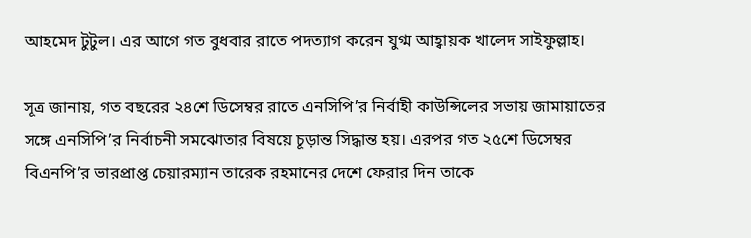আহমেদ টুটুল। এর আগে গত বুধবার রাতে পদত্যাগ করেন যুগ্ম আহ্বায়ক খালেদ সাইফুল্লাহ।

সূত্র জানায়, গত বছরের ২৪শে ডিসেম্বর রাতে এনসিপি’র নির্বাহী কাউন্সিলের সভায় জামায়াতের সঙ্গে এনসিপি’র নির্বাচনী সমঝোতার বিষয়ে চূড়ান্ত সিদ্ধান্ত হয়। এরপর গত ২৫শে ডিসেম্বর বিএনপি’র ভারপ্রাপ্ত চেয়ারম্যান তারেক রহমানের দেশে ফেরার দিন তাকে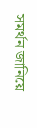সমর্থন জানিয়ে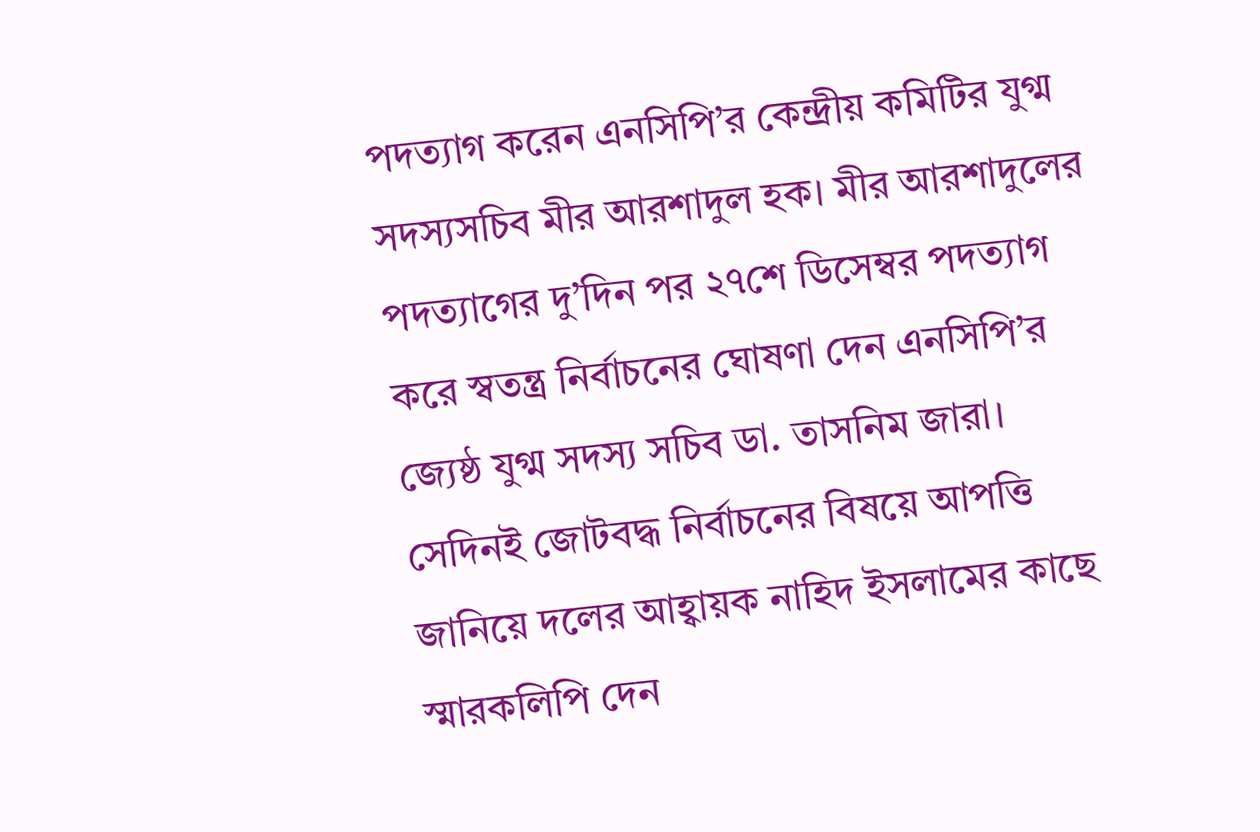পদত্যাগ করেন এনসিপি’র কেন্দ্রীয় কমিটির যুগ্ম সদস্যসচিব মীর আরশাদুল হক। মীর আরশাদুলের পদত্যাগের দু’দিন পর ২৭শে ডিসেম্বর পদত্যাগ করে স্বতন্ত্র নির্বাচনের ঘোষণা দেন এনসিপি’র জ্যেষ্ঠ যুগ্ম সদস্য সচিব ডা. তাসনিম জারা। সেদিনই জোটবদ্ধ নির্বাচনের বিষয়ে আপত্তি জানিয়ে দলের আহ্বায়ক নাহিদ ইসলামের কাছে স্মারকলিপি দেন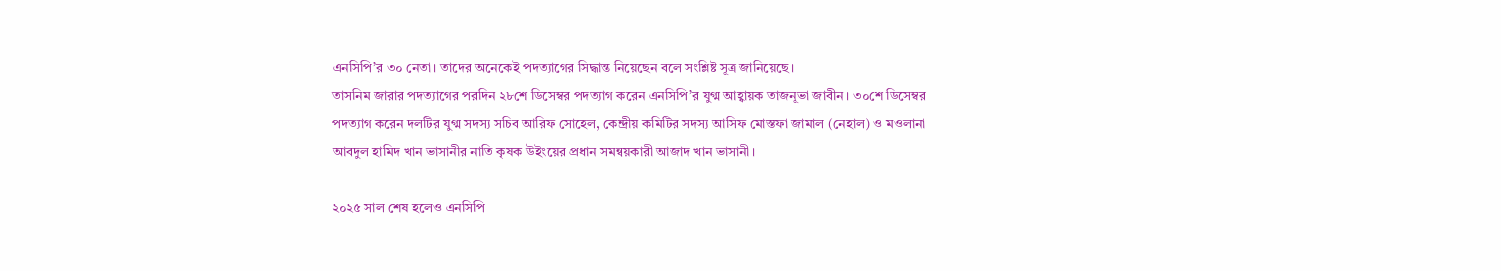এনসিপি’র ৩০ নেতা। তাদের অনেকেই পদত্যাগের সিদ্ধান্ত নিয়েছেন বলে সংশ্লিষ্ট সূত্র জানিয়েছে।
তাসনিম জারার পদত্যাগের পরদিন ২৮শে ডিসেম্বর পদত্যাগ করেন এনসিপি’র যুগ্ম আহ্বায়ক তাজনূভা জাবীন। ৩০শে ডিসেম্বর পদত্যাগ করেন দলটির যুগ্ম সদস্য সচিব আরিফ সোহেল, কেন্দ্রীয় কমিটির সদস্য আসিফ মোস্তফা জামাল (নেহাল) ও মওলানা আবদুল হামিদ খান ভাসানীর নাতি কৃষক উইংয়ের প্রধান সমন্বয়কারী আজাদ খান ভাসানী।

২০২৫ সাল শেষ হলেও এনসিপি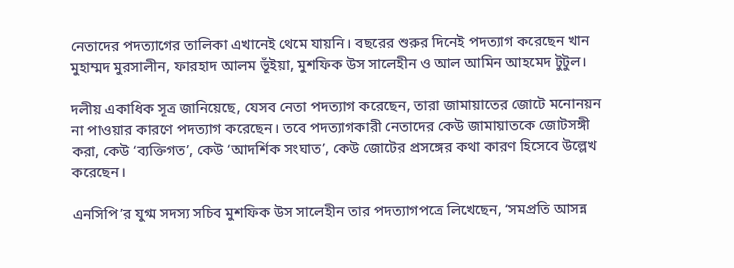নেতাদের পদত্যাগের তালিকা এখানেই থেমে যায়নি। বছরের শুরুর দিনেই পদত্যাগ করেছেন খান মুহাম্মদ মুরসালীন, ফারহাদ আলম ভূঁইয়া, মুশফিক উস সালেহীন ও আল আমিন আহমেদ টুটুল।

দলীয় একাধিক সূত্র জানিয়েছে, যেসব নেতা পদত্যাগ করেছেন, তারা জামায়াতের জোটে মনোনয়ন না পাওয়ার কারণে পদত্যাগ করেছেন। তবে পদত্যাগকারী নেতাদের কেউ জামায়াতকে জোটসঙ্গী করা, কেউ ‘ব্যক্তিগত’, কেউ ‘আদর্শিক সংঘাত’, কেউ জোটের প্রসঙ্গের কথা কারণ হিসেবে উল্লেখ করেছেন।

এনসিপি’র যুগ্ম সদস্য সচিব মুশফিক উস সালেহীন তার পদত্যাগপত্রে লিখেছেন, ‘সমপ্রতি আসন্ন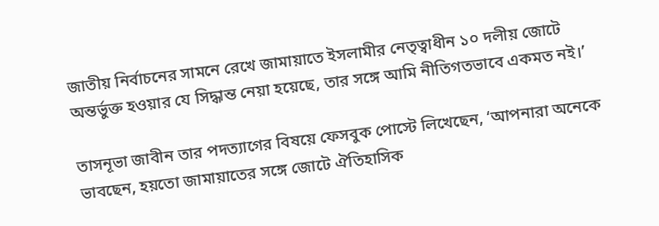জাতীয় নির্বাচনের সামনে রেখে জামায়াতে ইসলামীর নেতৃত্বাধীন ১০ দলীয় জোটে অন্তর্ভুক্ত হওয়ার যে সিদ্ধান্ত নেয়া হয়েছে, তার সঙ্গে আমি নীতিগতভাবে একমত নই।’

তাসনূভা জাবীন তার পদত্যাগের বিষয়ে ফেসবুক পোস্টে লিখেছেন, ‘আপনারা অনেকে ভাবছেন, হয়তো জামায়াতের সঙ্গে জোটে ঐতিহাসিক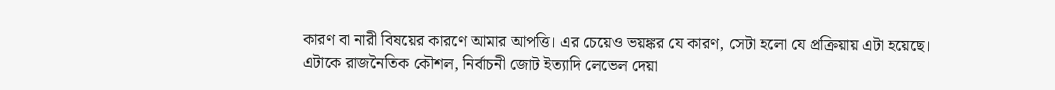কারণ বা নারী বিষয়ের কারণে আমার আপত্তি। এর চেয়েও ভয়ঙ্কর যে কারণ, সেটা হলো যে প্রক্রিয়ায় এটা হয়েছে। এটাকে রাজনৈতিক কৌশল, নির্বাচনী জোট ইত্যাদি লেভেল দেয়া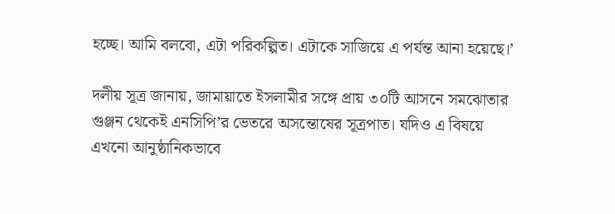হচ্ছে। আমি বলবো, এটা পরিকল্পিত। এটাকে সাজিয়ে এ পর্যন্ত আনা হয়েছে।’

দলীয় সূত্র জানায়, জামায়াতে ইসলামীর সঙ্গে প্রায় ৩০টি আসনে সমঝোতার গুঞ্জন থেকেই এনসিপি’র ভেতরে অসন্তোষের সূত্রপাত। যদিও এ বিষয়ে এখনো আনুষ্ঠানিকভাবে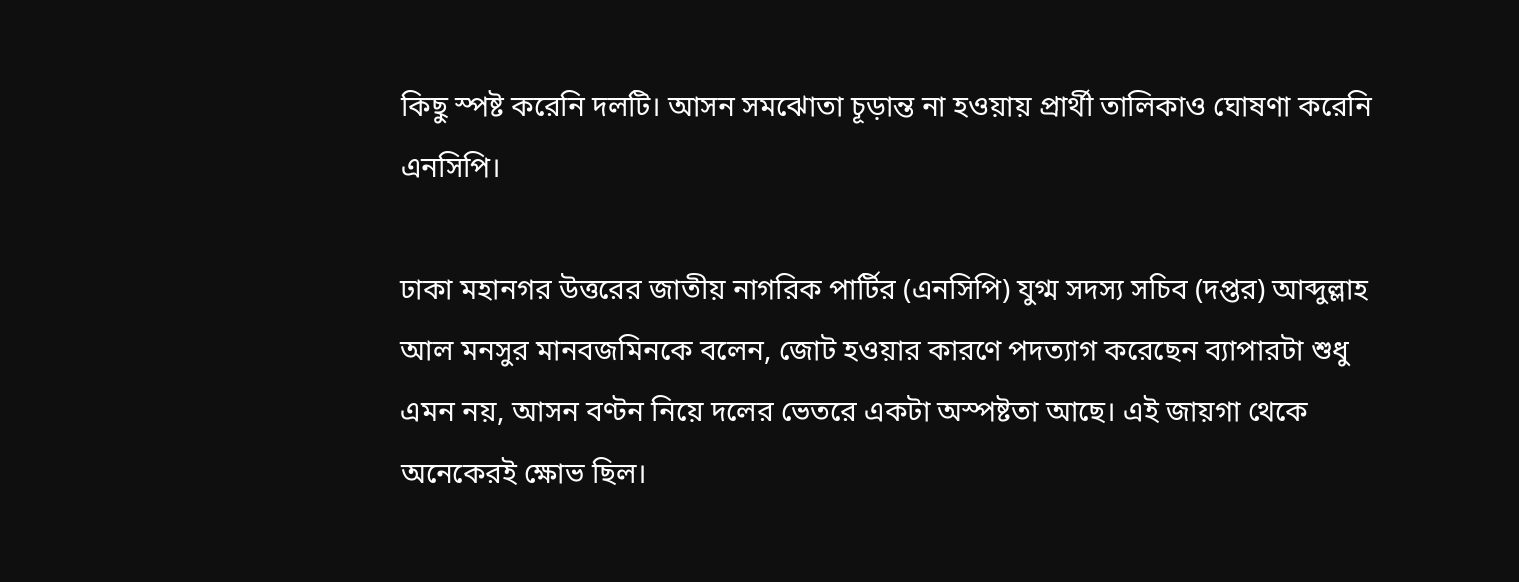কিছু স্পষ্ট করেনি দলটি। আসন সমঝোতা চূড়ান্ত না হওয়ায় প্রার্থী তালিকাও ঘোষণা করেনি এনসিপি।

ঢাকা মহানগর উত্তরের জাতীয় নাগরিক পার্টির (এনসিপি) যুগ্ম সদস্য সচিব (দপ্তর) আব্দুল্লাহ আল মনসুর মানবজমিনকে বলেন, জোট হওয়ার কারণে পদত্যাগ করেছেন ব্যাপারটা শুধু এমন নয়, আসন বণ্টন নিয়ে দলের ভেতরে একটা অস্পষ্টতা আছে। এই জায়গা থেকে অনেকেরই ক্ষোভ ছিল।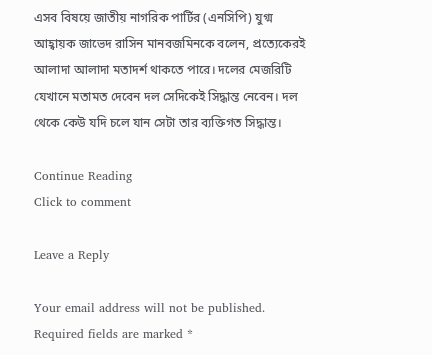এসব বিষয়ে জাতীয় নাগরিক পার্টির (এনসিপি) যুগ্ম আহ্বায়ক জাভেদ রাসিন মানবজমিনকে বলেন, প্রত্যেকেরই আলাদা আলাদা মতাদর্শ থাকতে পারে। দলের মেজরিটি যেখানে মতামত দেবেন দল সেদিকেই সিদ্ধান্ত নেবেন। দল থেকে কেউ যদি চলে যান সেটা তার ব্যক্তিগত সিদ্ধান্ত।

Continue Reading
Click to comment

Leave a Reply

Your email address will not be published. Required fields are marked *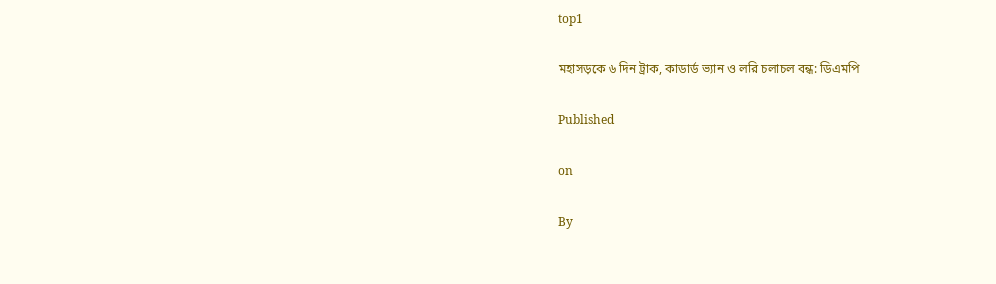top1

মহাসড়কে ৬ দিন ট্রাক, কাডার্ড ভ্যান ও লরি চলাচল বন্ধ: ডিএমপি

Published

on

By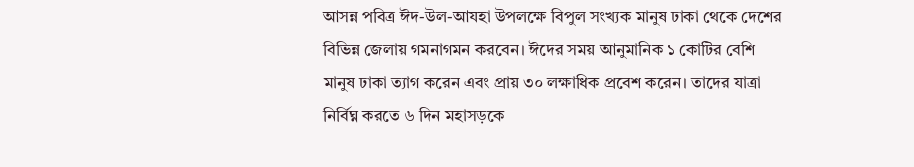আসন্ন পবিত্র ঈদ-উল-আযহা উপলক্ষে বিপুল সংখ্যক মানুষ ঢাকা থেকে দেশের বিভিন্ন জেলায় গমনাগমন করবেন। ঈদের সময় আনুমানিক ১ কোটির বেশি মানুষ ঢাকা ত্যাগ করেন এবং প্রায় ৩০ লক্ষাধিক প্রবেশ করেন। তাদের যাত্রা নির্বিঘ্ন করতে ৬ দিন মহাসড়কে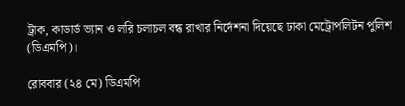ট্রাক, কাডার্ড ভ্যান ও লরি চলাচল বন্ধ রাখার নির্দেশনা দিয়েছে ঢাকা মেট্রোপলিটন পুলিশ (ডিএমপি)।

রোববার (২৪ মে) ডিএমপি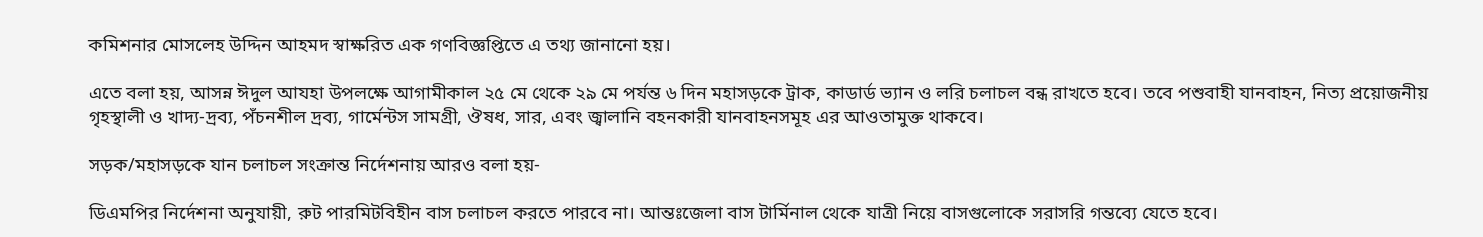কমিশনার মোসলেহ উদ্দিন আহমদ স্বাক্ষরিত এক গণবিজ্ঞপ্তিতে এ তথ্য জানানো হয়।

এতে বলা হয়, আসন্ন ঈদুল আযহা উপলক্ষে আগামীকাল ২৫ মে থেকে ২৯ মে পর্যন্ত ৬ দিন মহাসড়কে ট্রাক, কাডার্ড ভ্যান ও লরি চলাচল বন্ধ রাখতে হবে। তবে পশুবাহী যানবাহন, নিত্য প্রয়োজনীয় গৃহস্থালী ও খাদ্য-দ্রব্য, পঁচনশীল দ্রব্য, গার্মেন্টস সামগ্রী, ঔষধ, সার, এবং জ্বালানি বহনকারী যানবাহনসমূহ এর আওতামুক্ত থাকবে।

সড়ক/মহাসড়কে যান চলাচল সংক্রান্ত নির্দেশনায় আরও বলা হয়-

ডিএমপির নির্দেশনা অনুযায়ী, রুট পারমিটবিহীন বাস চলাচল করতে পারবে না। আন্তঃজেলা বাস টার্মিনাল থেকে যাত্রী নিয়ে বাসগুলোকে সরাসরি গন্তব্যে যেতে হবে।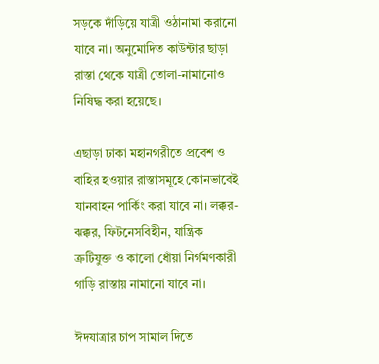সড়কে দাঁড়িয়ে যাত্রী ওঠানামা করানো যাবে না। অনুমোদিত কাউন্টার ছাড়া রাস্তা থেকে যাত্রী তোলা-নামানোও নিষিদ্ধ করা হয়েছে।

এছাড়া ঢাকা মহানগরীতে প্রবেশ ও বাহির হওয়ার রাস্তাসমূহে কোনভাবেই যানবাহন পার্কিং করা যাবে না। লক্কর-ঝক্কর, ফিটনেসবিহীন, যান্ত্রিক ত্রুটিযুক্ত ও কালো ধোঁয়া নির্গমণকারী গাড়ি রাস্তায় নামানো যাবে না।

ঈদযাত্রার চাপ সামাল দিতে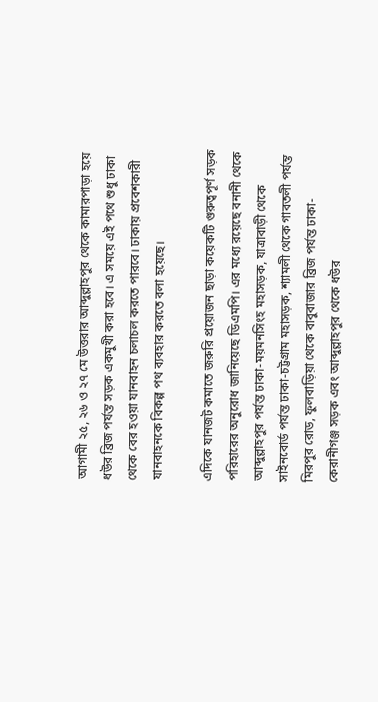আগামী ২৫, ২৬ ও ২৭ মে উত্তরার আব্দুল্লাহপুর থেকে কামারপাড়া হয়ে ধউর ব্রিজ পর্যন্ত সড়ক একমুখী করা হবে। এ সময়ে এই পথে শুধু ঢাকা থেকে বের হওয়া যানবাহন চলাচল করতে পারবে। ঢাকায় প্রবেশকারী যানবাহনকে বিকল্প পথ ব্যবহার করতে বলা হয়েছে।

এদিকে যানজট কমাতে জরুরি প্রয়োজন ছাড়া কয়েকটি গুরুত্বপূর্ণ সড়ক পরিহারের অনুরোধ জানিয়েছে ডিএমপি। এর মধ্যে রয়েছে বনানী থেকে আব্দুল্লাহপুর পর্যন্ত ঢাকা-ময়মনসিংহ মহাসড়ক, যাত্রাবাড়ী থেকে সাইনবোর্ড পর্যন্ত ঢাকা-চট্টগ্রাম মহাসড়ক, শ্যামলী থেকে গাবতলী পর্যন্ত মিরপুর রোড, ফুলবাড়িয়া থেকে বাবুবাজার ব্রিজ পর্যন্ত ঢাকা-কেরানীগঞ্জ সড়ক এবং আব্দুল্লাহপুর থেকে ধউর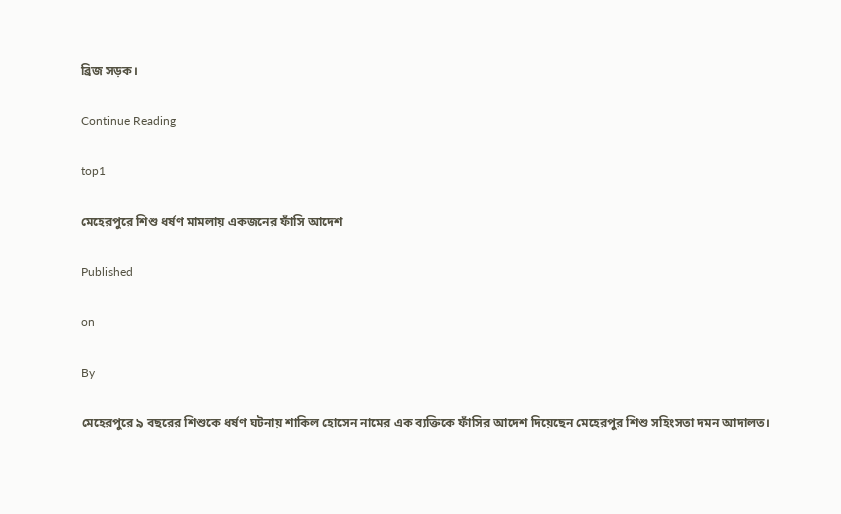ব্রিজ সড়ক।

Continue Reading

top1

মেহেরপুরে শিশু ধর্ষণ মামলায় একজনের ফাঁসি আদেশ

Published

on

By

মেহেরপুরে ৯ বছরের শিশুকে ধর্ষণ ঘটনায় শাকিল হোসেন নামের এক ব্যক্তিকে ফাঁসির আদেশ দিয়েছেন মেহেরপুর শিশু সহিংসতা দমন আদালত।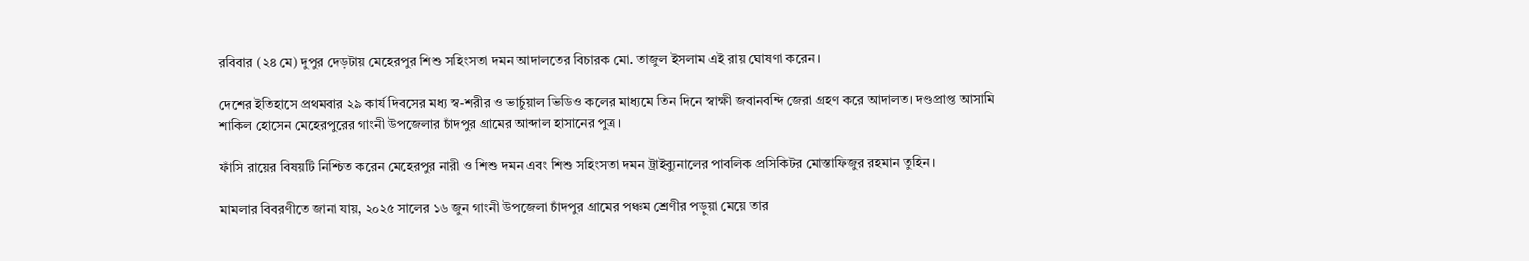রবিবার (২৪ মে) দুপুর দেড়টায় মেহেরপুর শিশু সহিংসতা দমন আদালতের বিচারক মো. তাজুল ইসলাম এই রায় ঘোষণা করেন।

দেশের ইতিহাসে প্রথমবার ২৯ কার্য দিবসের মধ্য স্ব-শরীর ও ভার্চুয়াল ভিডিও কলের মাধ্যমে তিন দিনে স্বাক্ষী জবানবন্দি জেরা গ্রহণ করে আদালত। দণ্ডপ্রাপ্ত আসামি শাকিল হোসেন মেহেরপুরের গাংনী উপজেলার চাঁদপুর গ্রামের আব্দাল হাসানের পুত্র।

ফাঁসি রায়ের বিষয়টি নিশ্চিত করেন মেহেরপুর নারী ও শিশু দমন এবং শিশু সহিংসতা দমন ট্রাইব্যুনালের পাবলিক প্রসিকিটর মোস্তাফিজুর রহমান তুহিন।

মামলার বিবরণীতে জানা যায়, ২০২৫ সালের ১৬ জুন গাংনী উপজেলা চাঁদপুর গ্রামের পঞ্চম শ্রেণীর পড়ুয়া মেয়ে তার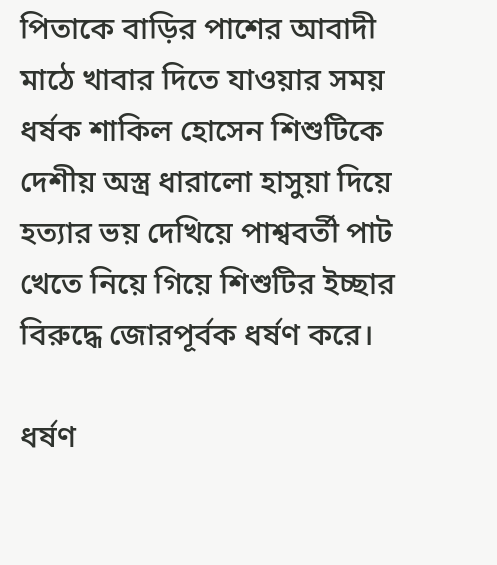পিতাকে বাড়ির পাশের আবাদী মাঠে খাবার দিতে যাওয়ার সময় ধর্ষক শাকিল হোসেন শিশুটিকে দেশীয় অস্ত্র ধারালো হাসুয়া দিয়ে হত্যার ভয় দেখিয়ে পাশ্ববর্তী পাট খেতে নিয়ে গিয়ে শিশুটির ইচ্ছার বিরুদ্ধে জোরপূর্বক ধর্ষণ করে।

ধর্ষণ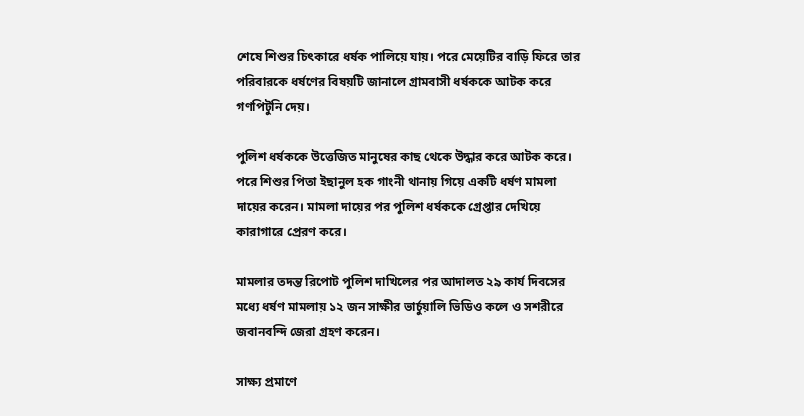শেষে শিশুর চিৎকারে ধর্ষক পালিয়ে যায়। পরে মেয়েটির বাড়ি ফিরে তার পরিবারকে ধর্ষণের বিষয়টি জানালে গ্রামবাসী ধর্ষককে আটক করে গণপিটুনি দেয়।

পুলিশ ধর্ষককে উত্তেজিত মানুষের কাছ থেকে উদ্ধার করে আটক করে। পরে শিশুর পিতা ইছানুল হক গাংনী থানায় গিয়ে একটি ধর্ষণ মামলা দায়ের করেন। মামলা দায়ের পর পুলিশ ধর্ষককে গ্রেপ্তার দেখিয়ে কারাগারে প্রেরণ করে।

মামলার তদন্ত রিপোট পুলিশ দাখিলের পর আদালত ২৯ কার্য দিবসের মধ্যে ধর্ষণ মামলায় ১২ জন সাক্ষীর ভার্চুয়ালি ভিডিও কলে ও সশরীরে জবানবন্দি জেরা গ্রহণ করেন।

সাক্ষ্য প্রমাণে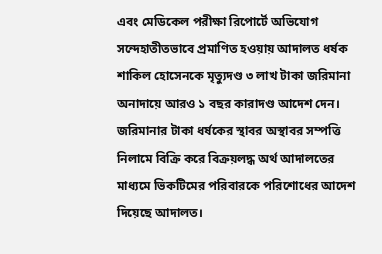এবং মেডিকেল পরীক্ষা রিপোর্টে অভিযোগ সন্দেহাতীতভাবে প্রমাণিত হওয়ায় আদালত ধর্ষক শাকিল হোসেনকে মৃত্যুদণ্ড ৩ লাখ টাকা জরিমানা অনাদায়ে আরও ১ বছর কারাদণ্ড আদেশ দেন। জরিমানার টাকা ধর্ষকের স্থাবর অস্থাবর সম্পত্তি নিলামে বিক্রি করে বিক্রয়লদ্ধ অর্থ আদালতের মাধ্যমে ভিকটিমের পরিবারকে পরিশোধের আদেশ দিয়েছে আদালত।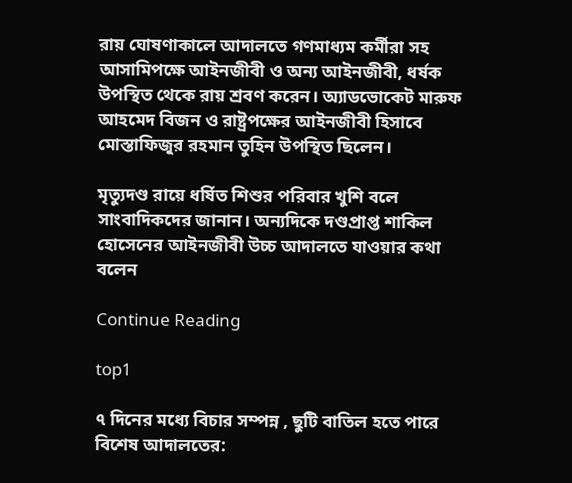রায় ঘোষণাকালে আদালতে গণমাধ্যম কর্মীরা সহ আসামিপক্ষে আইনজীবী ও অন্য আইনজীবী, ধর্ষক উপস্থিত থেকে রায় শ্রবণ করেন। অ্যাডভোকেট মারুফ আহমেদ বিজন ও রাষ্ট্রপক্ষের আইনজীবী হিসাবে মোস্তাফিজুর রহমান তুহিন উপস্থিত ছিলেন।

মৃত্যুদণ্ড রায়ে ধর্ষিত শিশুর পরিবার খুশি বলে সাংবাদিকদের জানান। অন্যদিকে দণ্ডপ্রাপ্ত শাকিল হোসেনের আইনজীবী উচ্চ আদালতে যাওয়ার কথা বলেন

Continue Reading

top1

৭ দিনের মধ্যে বিচার সম্পন্ন , ছুটি বাতিল হতে পারে বিশেষ আদালতের: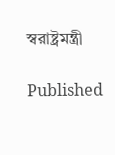স্বরাষ্ট্রমন্ত্রী

Published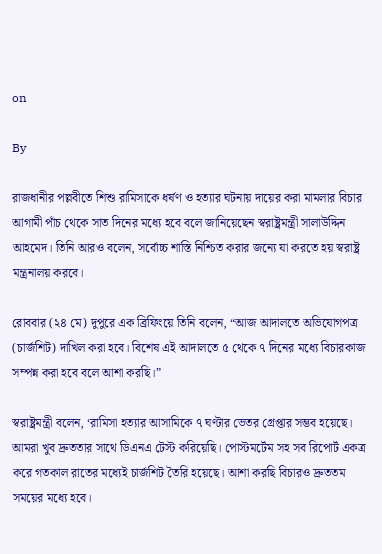on

By

রাজধানীর পল্লবীতে শিশু রামিসাকে ধর্ষণ ও হত্যার ঘটনায় দায়ের করা মামলার বিচার আগামী পাঁচ থেকে সাত দিনের মধ্যে হবে বলে জানিয়েছেন স্বরাষ্ট্রমন্ত্রী সালাউদ্দিন আহমেদ। তিনি আরও বলেন, সর্বোচ্চ শাস্তি নিশ্চিত করার জন্যে যা করতে হয় স্বরাষ্ট্র মন্ত্রনালয় করবে।

রোববার (২৪ মে) দুপুরে এক ব্রিফিংয়ে তিনি বলেন, “আজ আদালতে অভিযোগপত্র (চার্জশিট) দাখিল করা হবে। বিশেষ এই আদালতে ৫ থেকে ৭ দিনের মধ্যে বিচারকাজ সম্পন্ন করা হবে বলে আশা করছি।”

স্বরাষ্ট্রমন্ত্রী বলেন, ‘রামিসা হত্যার আসামিকে ৭ ঘণ্টার ভেতর গ্রেপ্তার সম্ভব হয়েছে। আমরা খুব দ্রুততার সাথে ডিএনএ টেস্ট করিয়েছি। পোস্টমর্টেম সহ সব রিপোর্ট একত্র করে গতকাল রাতের মধ্যেই চার্জশিট তৈরি হয়েছে। আশা করছি বিচারও দ্রুততম সময়ের মধ্যে হবে।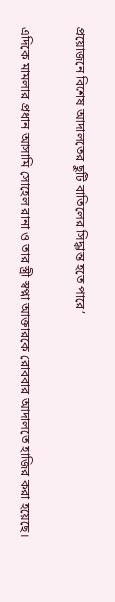প্রয়োজনে বিশেষ আদালতের ছুটি বাতিলের সিদ্ধান্ত হতে পারে’

এদিকে মামলার প্রধান আসামি সোহেল রানা ও তার স্ত্রী স্বপ্না আক্তারকে রোববার আদালতে হাজির করা হয়েছে।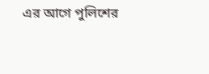এর আগে পুলিশের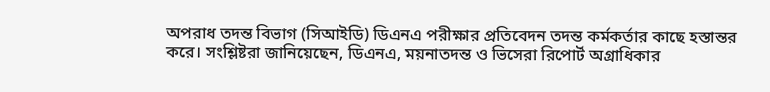অপরাধ তদন্ত বিভাগ (সিআইডি) ডিএনএ পরীক্ষার প্রতিবেদন তদন্ত কর্মকর্তার কাছে হস্তান্তর করে। সংশ্লিষ্টরা জানিয়েছেন, ডিএনএ, ময়নাতদন্ত ও ভিসেরা রিপোর্ট অগ্রাধিকার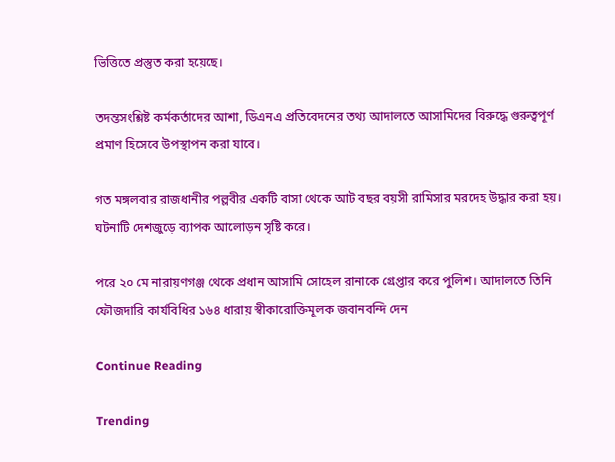ভিত্তিতে প্রস্তুত করা হয়েছে।

তদন্তসংশ্লিষ্ট কর্মকর্তাদের আশা, ডিএনএ প্রতিবেদনের তথ্য আদালতে আসামিদের বিরুদ্ধে গুরুত্বপূর্ণ প্রমাণ হিসেবে উপস্থাপন করা যাবে।

গত মঙ্গলবার রাজধানীর পল্লবীর একটি বাসা থেকে আট বছর বয়সী রামিসার মরদেহ উদ্ধার করা হয়। ঘটনাটি দেশজুড়ে ব্যাপক আলোড়ন সৃষ্টি করে।

পরে ২০ মে নারায়ণগঞ্জ থেকে প্রধান আসামি সোহেল রানাকে গ্রেপ্তার করে পুলিশ। আদালতে তিনি ফৌজদারি কার্যবিধির ১৬৪ ধারায় স্বীকারোক্তিমূলক জবানবন্দি দেন

Continue Reading

Trending